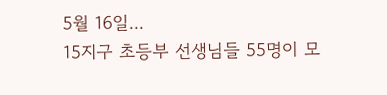5월 16일...
15지구 초등부 선생님들 55명이 모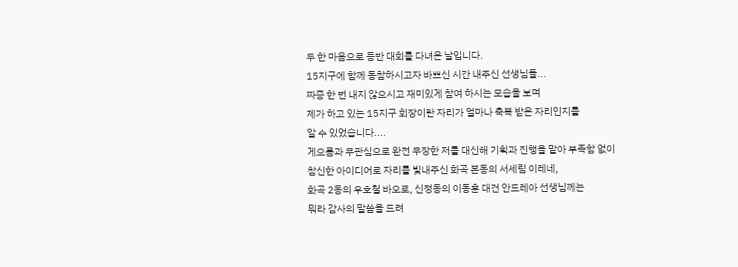두 한 마음으로 등반 대회를 다녀온 날입니다.
15지구에 함께 동참하시고자 바쁘신 시간 내주신 선생님들...
짜증 한 번 내지 않으시고 재미있게 참여 하시는 모습을 보며
제가 하고 있는 15지구 회장이란 자리가 얼마나 축복 받은 자리인지를
알 수 있었습니다....
게으름과 무관심으로 완전 무장한 저를 대신해 기획과 진행을 맡아 부족함 없이
참신한 아이디어로 자리를 빛내주신 화곡 본동의 서세림 이레네,
화곡 2동의 우호철 바오로, 신정동의 이동훈 대건 안드레아 선생님께는
뭐라 감사의 말씀을 드려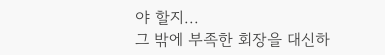야 할지...
그 밖에 부족한 회장을 대신하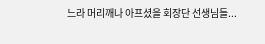느라 머리깨나 아프셨을 회장단 선생님들...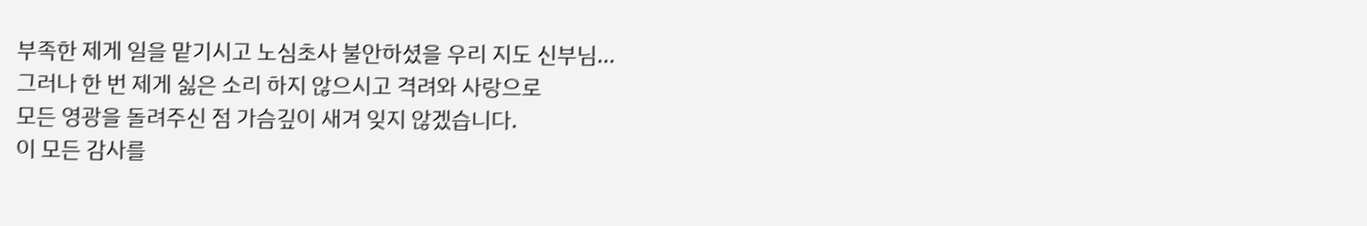부족한 제게 일을 맡기시고 노심초사 불안하셨을 우리 지도 신부님...
그러나 한 번 제게 싫은 소리 하지 않으시고 격려와 사랑으로
모든 영광을 돌려주신 점 가슴깊이 새겨 잊지 않겠습니다.
이 모든 감사를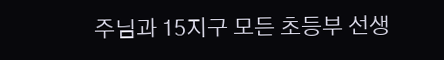주님과 15지구 모든 초등부 선생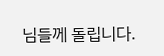님들께 돌립니다.